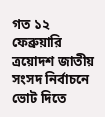গত ১২ ফেব্রুয়ারি ত্রয়োদশ জাতীয় সংসদ নির্বাচনে ভোট দিতে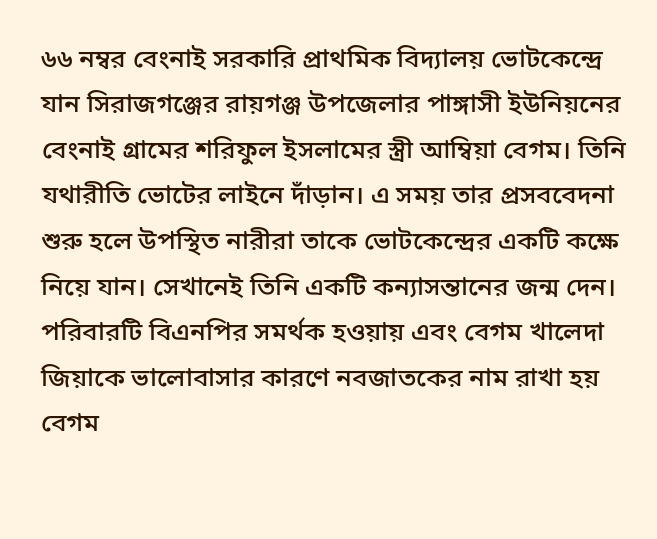৬৬ নম্বর বেংনাই সরকারি প্রাথমিক বিদ্যালয় ভোটকেন্দ্রে যান সিরাজগঞ্জের রায়গঞ্জ উপজেলার পাঙ্গাসী ইউনিয়নের বেংনাই গ্রামের শরিফুল ইসলামের স্ত্রী আম্বিয়া বেগম। তিনি যথারীতি ভোটের লাইনে দাঁড়ান। এ সময় তার প্রসববেদনা শুরু হলে উপস্থিত নারীরা তাকে ভোটকেন্দ্রের একটি কক্ষে নিয়ে যান। সেখানেই তিনি একটি কন্যাসন্তানের জন্ম দেন।
পরিবারটি বিএনপির সমর্থক হওয়ায় এবং বেগম খালেদা জিয়াকে ভালোবাসার কারণে নবজাতকের নাম রাখা হয় বেগম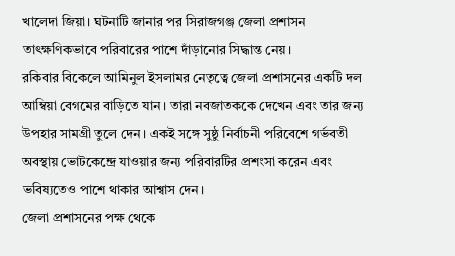খালেদা জিয়া। ঘটনাটি জানার পর সিরাজগঞ্জ জেলা প্রশাসন তাৎক্ষণিকভাবে পরিবারের পাশে দাঁড়ানোর সিদ্ধান্ত নেয়।
রকিবার বিকেলে আমিনুল ইসলামর নেতৃত্বে জেলা প্রশাসনের একটি দল আম্বিয়া বেগমের বাড়িতে যান। তারা নবজাতককে দেখেন এবং তার জন্য উপহার সামগ্রী তুলে দেন। একই সঙ্গে সুষ্ঠু নির্বাচনী পরিবেশে গর্ভবতী অবস্থায় ভোটকেন্দ্রে যাওয়ার জন্য পরিবারটির প্রশংসা করেন এবং ভবিষ্যতেও পাশে থাকার আশ্বাস দেন।
জেলা প্রশাসনের পক্ষ থেকে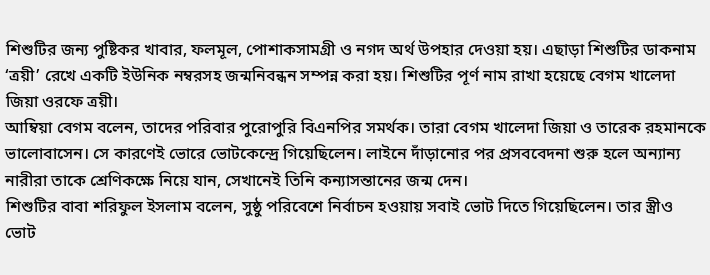শিশুটির জন্য পুষ্টিকর খাবার, ফলমূল, পোশাকসামগ্রী ও নগদ অর্থ উপহার দেওয়া হয়। এছাড়া শিশুটির ডাকনাম ‘ত্রয়ী’ রেখে একটি ইউনিক নম্বরসহ জন্মনিবন্ধন সম্পন্ন করা হয়। শিশুটির পূর্ণ নাম রাখা হয়েছে বেগম খালেদা জিয়া ওরফে ত্রয়ী।
আম্বিয়া বেগম বলেন, তাদের পরিবার পুরোপুরি বিএনপির সমর্থক। তারা বেগম খালেদা জিয়া ও তারেক রহমানকে ভালোবাসেন। সে কারণেই ভোরে ভোটকেন্দ্রে গিয়েছিলেন। লাইনে দাঁড়ানোর পর প্রসববেদনা শুরু হলে অন্যান্য নারীরা তাকে শ্রেণিকক্ষে নিয়ে যান, সেখানেই তিনি কন্যাসন্তানের জন্ম দেন।
শিশুটির বাবা শরিফুল ইসলাম বলেন, সুষ্ঠু পরিবেশে নির্বাচন হওয়ায় সবাই ভোট দিতে গিয়েছিলেন। তার স্ত্রীও ভোট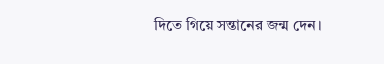দিতে গিয়ে সন্তানের জন্ম দেন।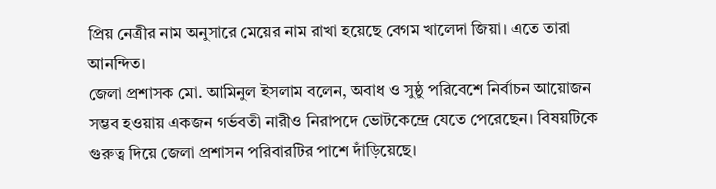প্রিয় নেত্রীর নাম অনুসারে মেয়ের নাম রাখা হয়েছে বেগম খালেদা জিয়া। এতে তারা আনন্দিত।
জেলা প্রশাসক মো. আমিনুল ইসলাম বলেন, অবাধ ও সুষ্ঠু পরিবেশে নির্বাচন আয়োজন সম্ভব হওয়ায় একজন গর্ভবতী নারীও নিরাপদে ভোটকেন্দ্রে যেতে পেরেছেন। বিষয়টিকে গুরুত্ব দিয়ে জেলা প্রশাসন পরিবারটির পাশে দাঁড়িয়েছে।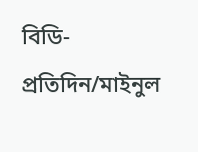বিডি-প্রতিদিন/মাইনুল